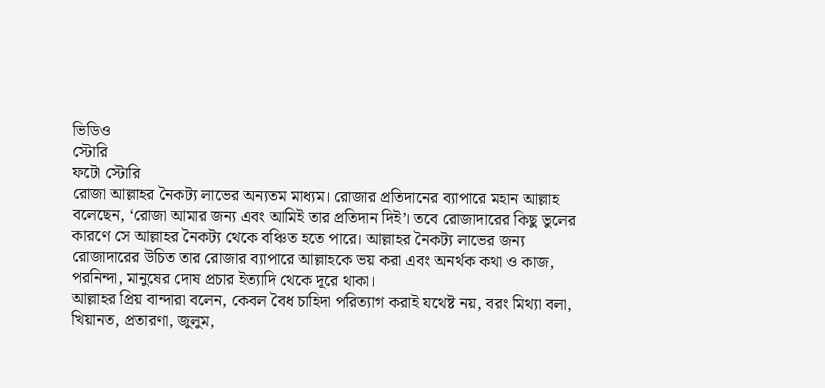ভিডিও
স্টোরি
ফটো স্টোরি
রোজা আল্লাহর নৈকট্য লাভের অন্যতম মাধ্যম। রোজার প্রতিদানের ব্যাপারে মহান আল্লাহ বলেছেন, ‘রোজা আমার জন্য এবং আমিই তার প্রতিদান দিই’। তবে রোজাদারের কিছু ভুলের কারণে সে আল্লাহর নৈকট্য থেকে বঞ্চিত হতে পারে। আল্লাহর নৈকট্য লাভের জন্য রোজাদারের উচিত তার রোজার ব্যাপারে আল্লাহকে ভয় করা এবং অনর্থক কথা ও কাজ, পরনিন্দা, মানুষের দোষ প্রচার ইত্যাদি থেকে দূরে থাকা।
আল্লাহর প্রিয় বান্দারা বলেন, কেবল বৈধ চাহিদা পরিত্যাগ করাই যথেষ্ট নয়, বরং মিথ্যা বলা, খিয়ানত, প্রতারণা, জুলুম,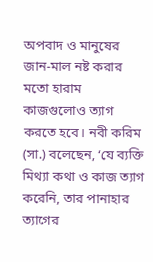অপবাদ ও মানুষের জান-মাল নষ্ট করার মতো হারাম কাজগুলোও ত্যাগ করতে হবে। নবী করিম (সা.) বলেছেন, ‘যে ব্যক্তি মিথ্যা কথা ও কাজ ত্যাগ করেনি, তার পানাহার ত্যাগের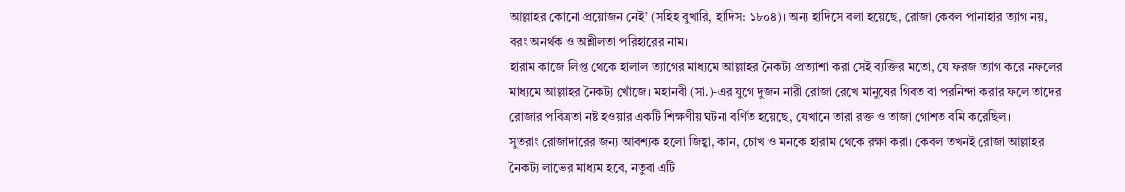আল্লাহর কোনো প্রয়োজন নেই’ (সহিহ বুখারি, হাদিস: ১৮০৪)। অন্য হাদিসে বলা হয়েছে, রোজা কেবল পানাহার ত্যাগ নয়, বরং অনর্থক ও অশ্লীলতা পরিহারের নাম।
হারাম কাজে লিপ্ত থেকে হালাল ত্যাগের মাধ্যমে আল্লাহর নৈকট্য প্রত্যাশা করা সেই ব্যক্তির মতো, যে ফরজ ত্যাগ করে নফলের মাধ্যমে আল্লাহর নৈকট্য খোঁজে। মহানবী (সা.)-এর যুগে দুজন নারী রোজা রেখে মানুষের গিবত বা পরনিন্দা করার ফলে তাদের রোজার পবিত্রতা নষ্ট হওয়ার একটি শিক্ষণীয় ঘটনা বর্ণিত হয়েছে, যেখানে তারা রক্ত ও তাজা গোশত বমি করেছিল।
সুতরাং রোজাদারের জন্য আবশ্যক হলো জিহ্বা, কান, চোখ ও মনকে হারাম থেকে রক্ষা করা। কেবল তখনই রোজা আল্লাহর নৈকট্য লাভের মাধ্যম হবে, নতুবা এটি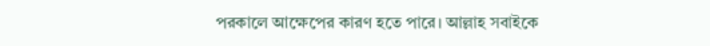পরকালে আক্ষেপের কারণ হতে পারে। আল্লাহ সবাইকে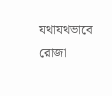যথাযথভাবে রোজা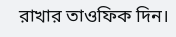রাখার তাওফিক দিন।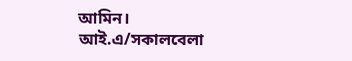আমিন।
আই.এ/সকালবেলা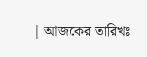| আজকের তারিখঃ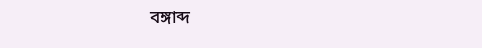বঙ্গাব্দ